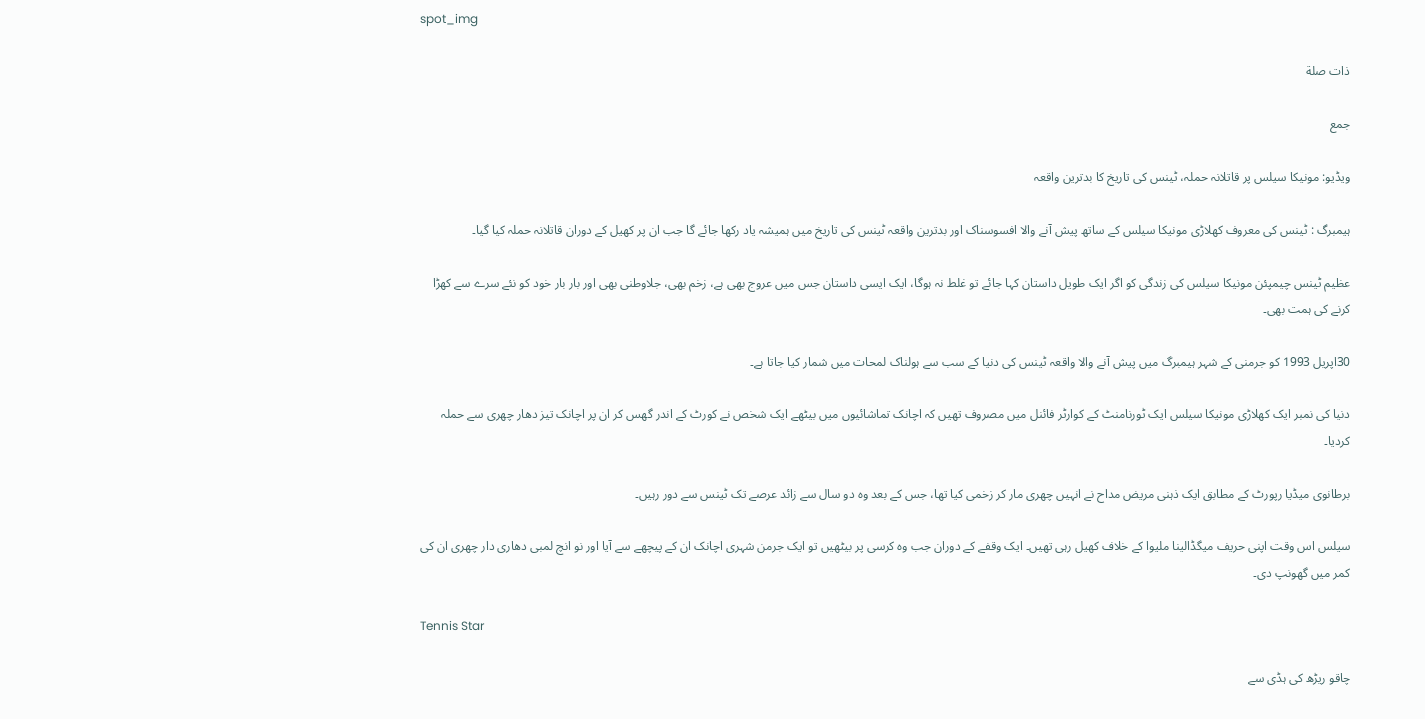spot_img

ذات صلة

جمع

ویڈیو: مونیکا سیلس پر قاتلانہ حملہ، ٹینس کی تاریخ کا بدترین واقعہ

ہیمبرگ : ٹینس کی معروف کھلاڑی مونیکا سیلس کے ساتھ پیش آنے والا افسوسناک اور بدترین واقعہ ٹینس کی تاریخ میں ہمیشہ یاد رکھا جائے گا جب ان پر کھیل کے دوران قاتلانہ حملہ کیا گیا۔

عظیم ٹینس چیمپئن مونیکا سیلس کی زندگی کو اگر ایک طویل داستان کہا جائے تو غلط نہ ہوگا، ایک ایسی داستان جس میں عروج بھی ہے، زخم بھی، جلاوطنی بھی اور بار بار خود کو نئے سرے سے کھڑا کرنے کی ہمت بھی۔

30اپریل 1993 کو جرمنی کے شہر ہیمبرگ میں پیش آنے والا واقعہ ٹینس کی دنیا کے سب سے ہولناک لمحات میں شمار کیا جاتا ہے۔

دنیا کی نمبر ایک کھلاڑی مونیکا سیلس ایک ٹورنامنٹ کے کوارٹر فائنل میں مصروف تھیں کہ اچانک تماشائیوں میں بیٹھے ایک شخص نے کورٹ کے اندر گھس کر ان پر اچانک تیز دھار چھری سے حملہ کردیا۔

برطانوی میڈیا رپورٹ کے مطابق ایک ذہنی مریض مداح نے انہیں چھری مار کر زخمی کیا تھا، جس کے بعد وہ دو سال سے زائد عرصے تک ٹینس سے دور رہیں۔

سیلس اس وقت اپنی حریف میگڈالینا ملیوا کے خلاف کھیل رہی تھیں۔ ایک وقفے کے دوران جب وہ کرسی پر بیٹھیں تو ایک جرمن شہری اچانک ان کے پیچھے سے آیا اور نو انچ لمبی دھاری دار چھری ان کی کمر میں گھونپ دی۔

Tennis Star

چاقو ریڑھ کی ہڈی سے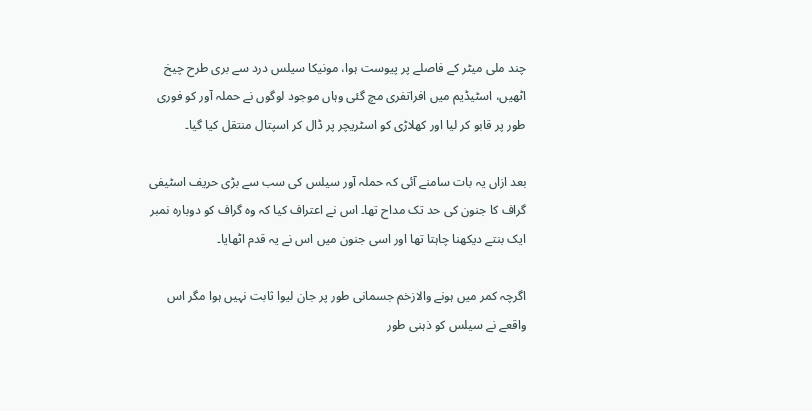چند ملی میٹر کے فاصلے پر پیوست ہوا، مونیکا سیلس درد سے بری طرح چیخ اٹھیں، اسٹیڈیم میں افراتفری مچ گئی وہاں موجود لوگوں نے حملہ آور کو فوری طور پر قابو کر لیا اور کھلاڑی کو اسٹریچر پر ڈال کر اسپتال منتقل کیا گیا۔

بعد ازاں یہ بات سامنے آئی کہ حملہ آور سیلس کی سب سے بڑی حریف اسٹیفی گراف کا جنون کی حد تک مداح تھا۔ اس نے اعتراف کیا کہ وہ گراف کو دوبارہ نمبر ایک بنتے دیکھنا چاہتا تھا اور اسی جنون میں اس نے یہ قدم اٹھایا۔

اگرچہ کمر میں ہونے والازخم جسمانی طور پر جان لیوا ثابت نہیں ہوا مگر اس واقعے نے سیلس کو ذہنی طور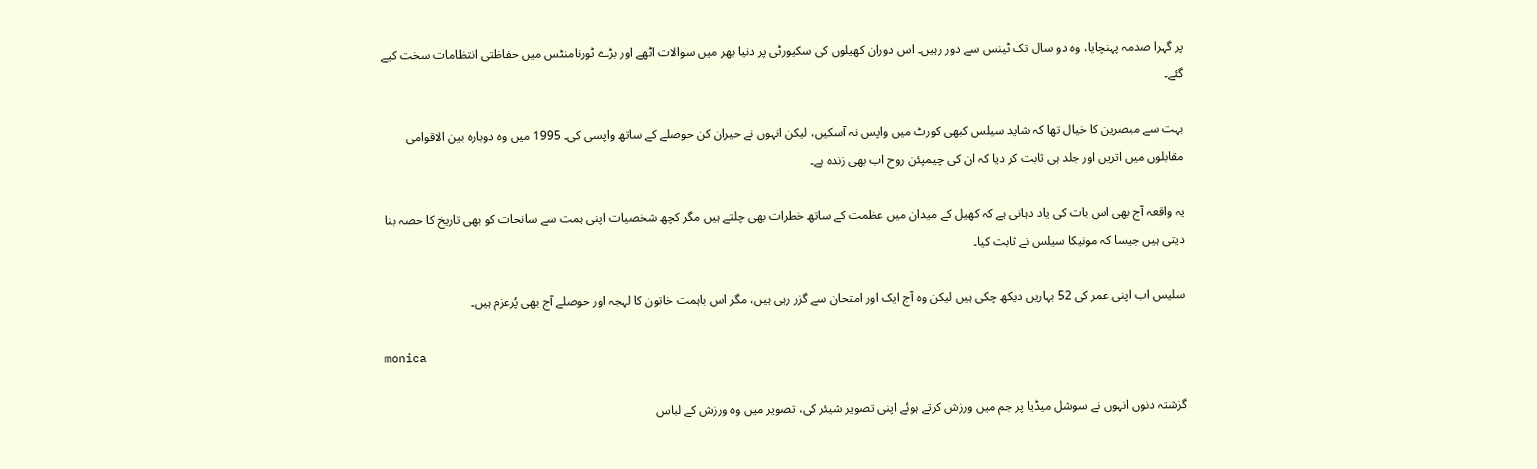پر گہرا صدمہ پہنچایا، وہ دو سال تک ٹینس سے دور رہیں۔ اس دوران کھیلوں کی سکیورٹی پر دنیا بھر میں سوالات اٹھے اور بڑے ٹورنامنٹس میں حفاظتی انتظامات سخت کیے گئے۔

بہت سے مبصرین کا خیال تھا کہ شاید سیلس کبھی کورٹ میں واپس نہ آسکیں، لیکن انہوں نے حیران کن حوصلے کے ساتھ واپسی کی۔ 1995 میں وہ دوبارہ بین الاقوامی مقابلوں میں اتریں اور جلد ہی ثابت کر دیا کہ ان کی چیمپئن روح اب بھی زندہ ہے۔

یہ واقعہ آج بھی اس بات کی یاد دہانی ہے کہ کھیل کے میدان میں عظمت کے ساتھ خطرات بھی چلتے ہیں مگر کچھ شخصیات اپنی ہمت سے سانحات کو بھی تاریخ کا حصہ بنا دیتی ہیں جیسا کہ مونیکا سیلس نے ثابت کیا۔

سلیس اب اپنی عمر کی 52 بہاریں دیکھ چکی ہیں لیکن وہ آج ایک اور امتحان سے گزر رہی ہیں، مگر اس باہمت خاتون کا لہجہ اور حوصلے آج بھی پُرعزم ہیں۔

monica

گزشتہ دنوں انہوں نے سوشل میڈیا پر جم میں ورزش کرتے ہوئے اپنی تصویر شیئر کی، تصویر میں وہ ورزش کے لباس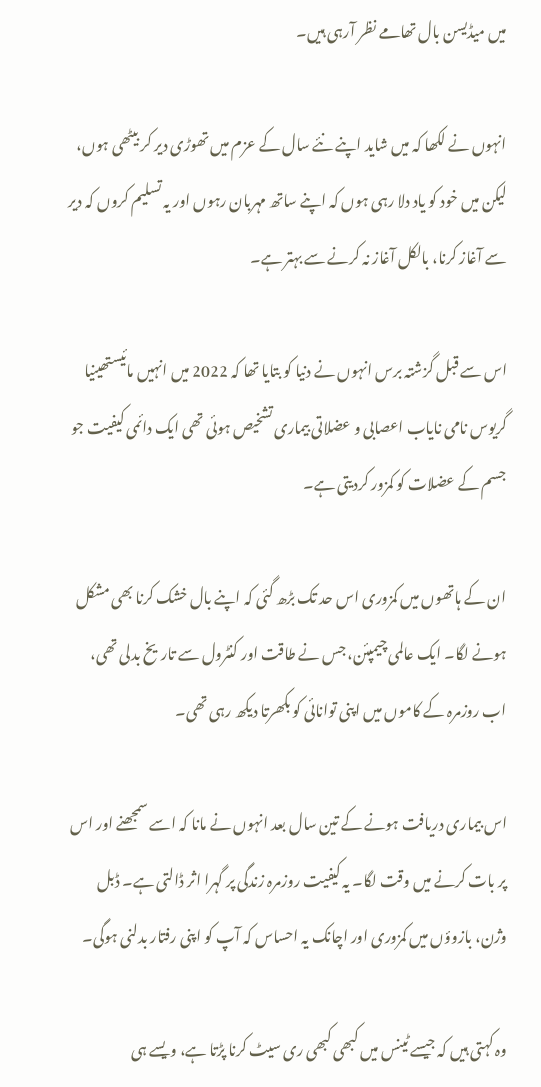میں میڈیسن بال تھامے نظر آرہی ہیں۔

انہوں نے لکھا کہ میں شاید اپنے نئے سال کے عزم میں تھوڑی دیر کر بیٹھی ہوں، لیکن میں خود کو یاد دلا رہی ہوں کہ اپنے ساتھ مہربان رہوں اور یہ تسلیم کروں کہ دیر سے آغاز کرنا، بالکل آغاز نہ کرنے سے بہتر ہے۔

اس سے قبل گزشتہ برس انہوں نے دنیا کو بتایا تھا کہ 2022 میں انہیں مائیستھینیا گریوس نامی نایاب اعصابی و عضلاتی بیماری تشخیص ہوئی تھی ایک دائمی کیفیت جو جسم کے عضلات کو کمزور کردیتی ہے۔

ان کے ہاتھوں میں کمزوری اس حد تک بڑھ گئی کہ اپنے بال خشک کرنا بھی مشکل ہونے لگا۔ ایک عالمی چیمپئن، جس نے طاقت اور کنٹرول سے تاریخ بدلی تھی، اب روزمرہ کے کاموں میں اپنی توانائی کو بکھرتا دیکھ رہی تھی۔

اس بیماری دریافت ہونے کے تین سال بعد انہوں نے مانا کہ اسے سمجھنے اور اس پر بات کرنے میں وقت لگا۔ یہ کیفیت روزمرہ زندگی پر گہرا اثر ڈالتی ہے۔ ڈبل وژن، بازوؤں میں کمزوری اور اچانک یہ احساس کہ آپ کو اپنی رفتار بدلنی ہوگی۔

وہ کہتی ہیں کہ جیسے ٹینس میں کبھی کبھی ری سیٹ کرنا پڑتا ہے، ویسے ہی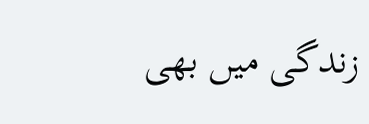زندگی میں بھی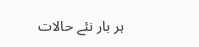ہر بار نئے حالات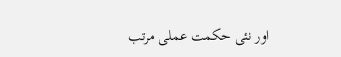اور نئی حکمت عملی مرتب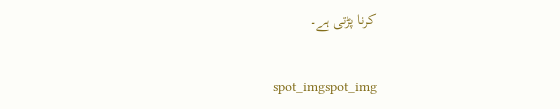کرنا پڑتی ہے۔

spot_imgspot_img